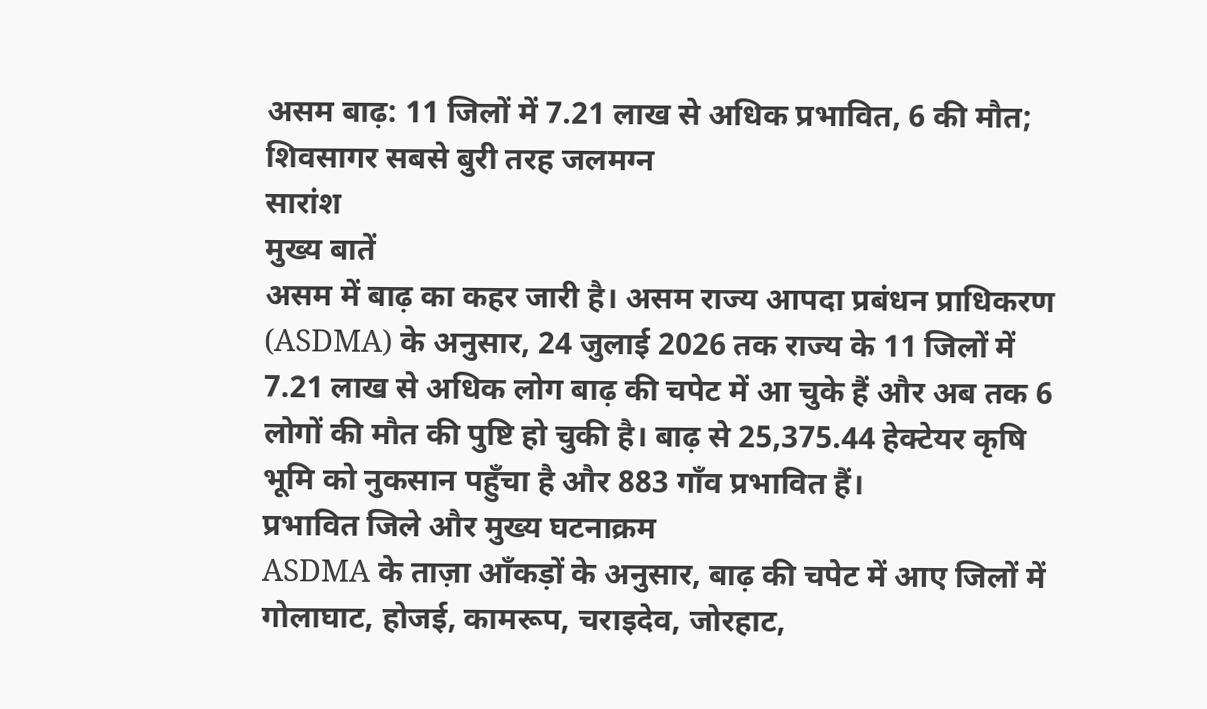असम बाढ़: 11 जिलों में 7.21 लाख से अधिक प्रभावित, 6 की मौत; शिवसागर सबसे बुरी तरह जलमग्न
सारांश
मुख्य बातें
असम में बाढ़ का कहर जारी है। असम राज्य आपदा प्रबंधन प्राधिकरण (ASDMA) के अनुसार, 24 जुलाई 2026 तक राज्य के 11 जिलों में 7.21 लाख से अधिक लोग बाढ़ की चपेट में आ चुके हैं और अब तक 6 लोगों की मौत की पुष्टि हो चुकी है। बाढ़ से 25,375.44 हेक्टेयर कृषि भूमि को नुकसान पहुँचा है और 883 गाँव प्रभावित हैं।
प्रभावित जिले और मुख्य घटनाक्रम
ASDMA के ताज़ा आँकड़ों के अनुसार, बाढ़ की चपेट में आए जिलों में गोलाघाट, होजई, कामरूप, चराइदेव, जोरहाट,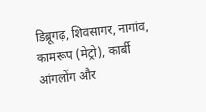डिब्रूगढ़, शिवसागर, नागांव, कामरूप (मेट्रो), कार्बी आंगलोंग और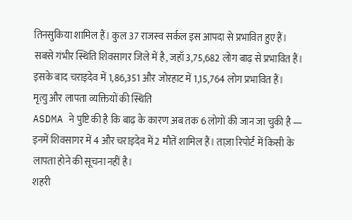तिनसुकिया शामिल हैं। कुल 37 राजस्व सर्कल इस आपदा से प्रभावित हुए हैं।
सबसे गंभीर स्थिति शिवसागर जिले में है, जहाँ 3,75,682 लोग बाढ़ से प्रभावित हैं। इसके बाद चराइदेव में 1,86,351 और जोरहाट में 1,15,764 लोग प्रभावित हैं।
मृत्यु और लापता व्यक्तियों की स्थिति
ASDMA ने पुष्टि की है कि बाढ़ के कारण अब तक 6 लोगों की जान जा चुकी है — इनमें शिवसागर में 4 और चराइदेव में 2 मौतें शामिल हैं। ताज़ा रिपोर्ट में किसी के लापता होने की सूचना नहीं है।
शहरी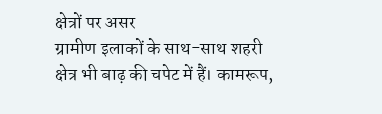क्षेत्रों पर असर
ग्रामीण इलाकों के साथ-साथ शहरी क्षेत्र भी बाढ़ की चपेट में हैं। कामरूप,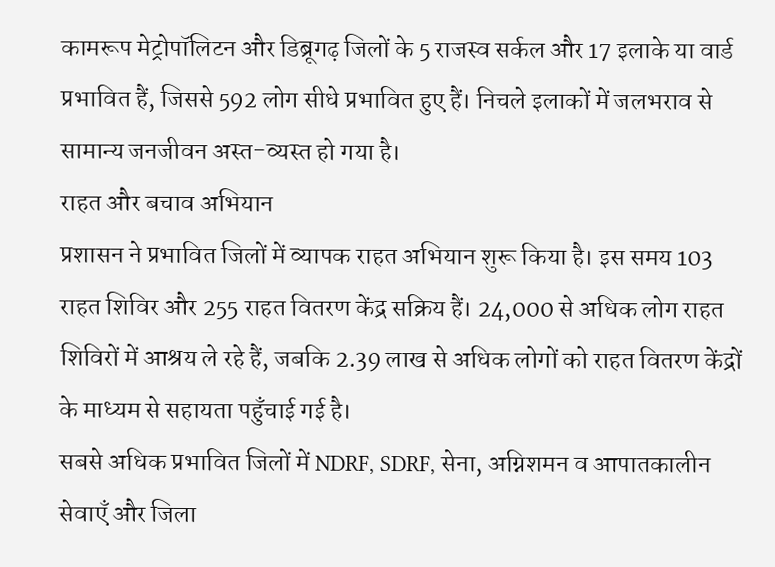कामरूप मेट्रोपॉलिटन और डिब्रूगढ़ जिलों के 5 राजस्व सर्कल और 17 इलाके या वार्ड प्रभावित हैं, जिससे 592 लोग सीधे प्रभावित हुए हैं। निचले इलाकों में जलभराव से सामान्य जनजीवन अस्त-व्यस्त हो गया है।
राहत और बचाव अभियान
प्रशासन ने प्रभावित जिलों में व्यापक राहत अभियान शुरू किया है। इस समय 103 राहत शिविर और 255 राहत वितरण केंद्र सक्रिय हैं। 24,000 से अधिक लोग राहत शिविरों में आश्रय ले रहे हैं, जबकि 2.39 लाख से अधिक लोगों को राहत वितरण केंद्रों के माध्यम से सहायता पहुँचाई गई है।
सबसे अधिक प्रभावित जिलों में NDRF, SDRF, सेना, अग्निशमन व आपातकालीन सेवाएँ और जिला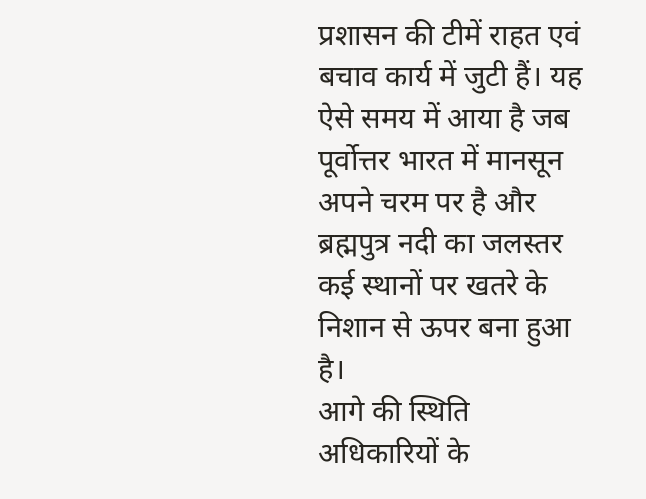प्रशासन की टीमें राहत एवं बचाव कार्य में जुटी हैं। यह ऐसे समय में आया है जब पूर्वोत्तर भारत में मानसून अपने चरम पर है और ब्रह्मपुत्र नदी का जलस्तर कई स्थानों पर खतरे के निशान से ऊपर बना हुआ है।
आगे की स्थिति
अधिकारियों के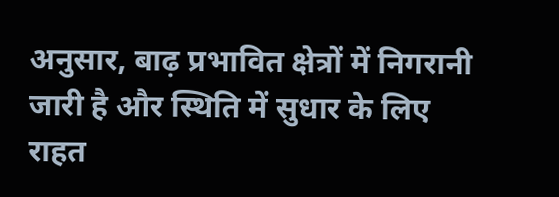अनुसार, बाढ़ प्रभावित क्षेत्रों में निगरानी जारी है और स्थिति में सुधार के लिए राहत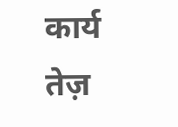कार्य तेज़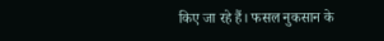किए जा रहे हैं। फसल नुकसान के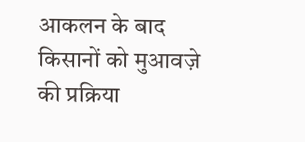आकलन के बाद किसानों को मुआवज़े की प्रक्रिया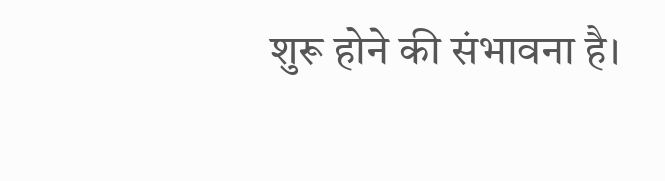शुरू होने की संभावना है।